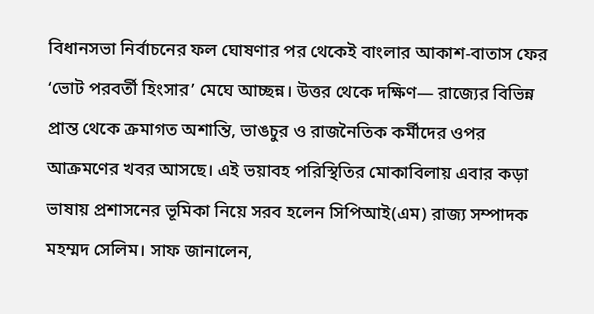বিধানসভা নির্বাচনের ফল ঘোষণার পর থেকেই বাংলার আকাশ-বাতাস ফের ‘ভোট পরবর্তী হিংসার’ মেঘে আচ্ছন্ন। উত্তর থেকে দক্ষিণ— রাজ্যের বিভিন্ন প্রান্ত থেকে ক্রমাগত অশান্তি, ভাঙচুর ও রাজনৈতিক কর্মীদের ওপর আক্রমণের খবর আসছে। এই ভয়াবহ পরিস্থিতির মোকাবিলায় এবার কড়া ভাষায় প্রশাসনের ভূমিকা নিয়ে সরব হলেন সিপিআই(এম) রাজ্য সম্পাদক মহম্মদ সেলিম। সাফ জানালেন,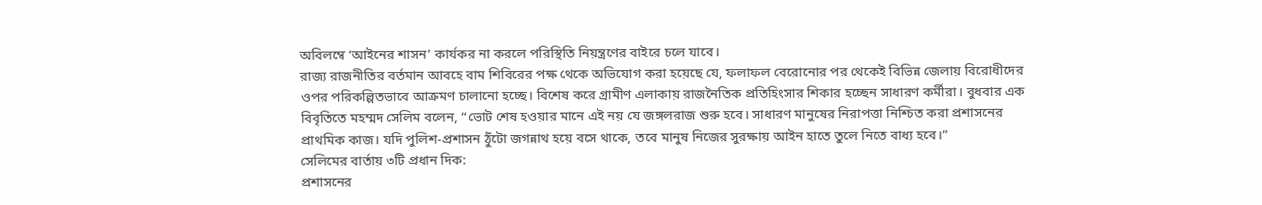অবিলম্বে ‘আইনের শাসন’ কার্যকর না করলে পরিস্থিতি নিয়ন্ত্রণের বাইরে চলে যাবে।
রাজ্য রাজনীতির বর্তমান আবহে বাম শিবিরের পক্ষ থেকে অভিযোগ করা হয়েছে যে, ফলাফল বেরোনোর পর থেকেই বিভিন্ন জেলায় বিরোধীদের ওপর পরিকল্পিতভাবে আক্রমণ চালানো হচ্ছে। বিশেষ করে গ্রামীণ এলাকায় রাজনৈতিক প্রতিহিংসার শিকার হচ্ছেন সাধারণ কর্মীরা। বুধবার এক বিবৃতিতে মহম্মদ সেলিম বলেন, “ভোট শেষ হওয়ার মানে এই নয় যে জঙ্গলরাজ শুরু হবে। সাধারণ মানুষের নিরাপত্তা নিশ্চিত করা প্রশাসনের প্রাথমিক কাজ। যদি পুলিশ-প্রশাসন ঠুঁটো জগন্নাথ হয়ে বসে থাকে, তবে মানুষ নিজের সুরক্ষায় আইন হাতে তুলে নিতে বাধ্য হবে।”
সেলিমের বার্তায় ৩টি প্রধান দিক:
প্রশাসনের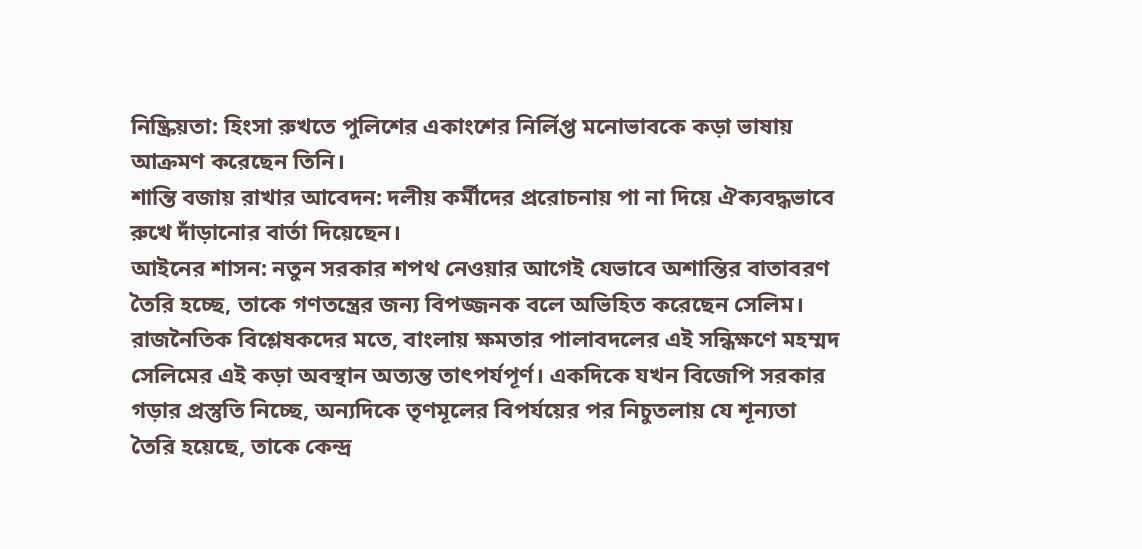নিষ্ক্রিয়তা: হিংসা রুখতে পুলিশের একাংশের নির্লিপ্ত মনোভাবকে কড়া ভাষায় আক্রমণ করেছেন তিনি।
শান্তি বজায় রাখার আবেদন: দলীয় কর্মীদের প্ররোচনায় পা না দিয়ে ঐক্যবদ্ধভাবে রুখে দাঁড়ানোর বার্তা দিয়েছেন।
আইনের শাসন: নতুন সরকার শপথ নেওয়ার আগেই যেভাবে অশান্তির বাতাবরণ তৈরি হচ্ছে, তাকে গণতন্ত্রের জন্য বিপজ্জনক বলে অভিহিত করেছেন সেলিম।
রাজনৈতিক বিশ্লেষকদের মতে, বাংলায় ক্ষমতার পালাবদলের এই সন্ধিক্ষণে মহম্মদ সেলিমের এই কড়া অবস্থান অত্যন্ত তাৎপর্যপূর্ণ। একদিকে যখন বিজেপি সরকার গড়ার প্রস্তুতি নিচ্ছে, অন্যদিকে তৃণমূলের বিপর্যয়ের পর নিচুতলায় যে শূন্যতা তৈরি হয়েছে, তাকে কেন্দ্র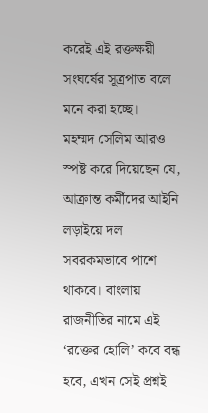করেই এই রক্তক্ষয়ী সংঘর্ষের সূত্রপাত বলে মনে করা হচ্ছে।
মহম্মদ সেলিম আরও স্পষ্ট করে দিয়েছেন যে, আক্রান্ত কর্মীদের আইনি লড়াইয়ে দল সবরকমভাবে পাশে থাকবে। বাংলায় রাজনীতির নামে এই ‘রক্তের হোলি’ কবে বন্ধ হবে, এখন সেই প্রশ্নই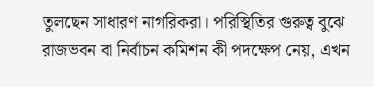তুলছেন সাধারণ নাগরিকরা। পরিস্থিতির গুরুত্ব বুঝে রাজভবন বা নির্বাচন কমিশন কী পদক্ষেপ নেয়, এখন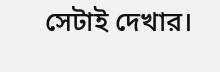সেটাই দেখার।